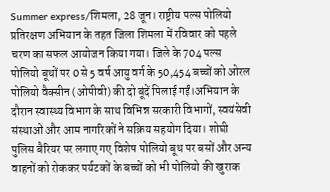Summer express/शिमला, 28 जून। राष्ट्रीय पल्स पोलियो प्रतिरक्षण अभियान के तहत जिला शिमला में रविवार को पहले चरण का सफल आयोजन किया गया। जिले के 704 पल्स पोलियो बूथों पर 0 से 5 वर्ष आयु वर्ग के 50,454 बच्चों को ओरल पोलियो वैक्सीन (ओपीवी) की दो बूंदें पिलाई गईं।अभियान के दौरान स्वास्थ्य विभाग के साथ विभिन्न सरकारी विभागों, स्वयंसेवी संस्थाओं और आम नागरिकों ने सक्रिय सहयोग दिया। शोघी पुलिस बैरियर पर लगाए गए विशेष पोलियो बूथ पर बसों और अन्य वाहनों को रोककर पर्यटकों के बच्चों को भी पोलियो की खुराक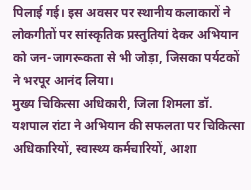पिलाई गई। इस अवसर पर स्थानीय कलाकारों ने लोकगीतों पर सांस्कृतिक प्रस्तुतियां देकर अभियान को जन-जागरूकता से भी जोड़ा, जिसका पर्यटकों ने भरपूर आनंद लिया।
मुख्य चिकित्सा अधिकारी, जिला शिमला डॉ. यशपाल रांटा ने अभियान की सफलता पर चिकित्सा अधिकारियों, स्वास्थ्य कर्मचारियों, आशा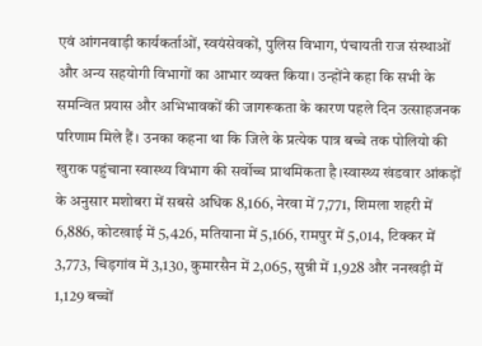एवं आंगनवाड़ी कार्यकर्ताओं, स्वयंसेवकों, पुलिस विभाग, पंचायती राज संस्थाओं और अन्य सहयोगी विभागों का आभार व्यक्त किया। उन्होंने कहा कि सभी के समन्वित प्रयास और अभिभावकों की जागरूकता के कारण पहले दिन उत्साहजनक परिणाम मिले हैं। उनका कहना था कि जिले के प्रत्येक पात्र बच्चे तक पोलियो की खुराक पहुंचाना स्वास्थ्य विभाग की सर्वोच्च प्राथमिकता है।स्वास्थ्य खंडवार आंकड़ों के अनुसार मशोबरा में सबसे अधिक 8,166, नेरवा में 7,771, शिमला शहरी में 6,886, कोटखाई में 5,426, मतियाना में 5,166, रामपुर में 5,014, टिक्कर में 3,773, चिड़गांव में 3,130, कुमारसैन में 2,065, सुन्नी में 1,928 और ननखड़ी में 1,129 बच्चों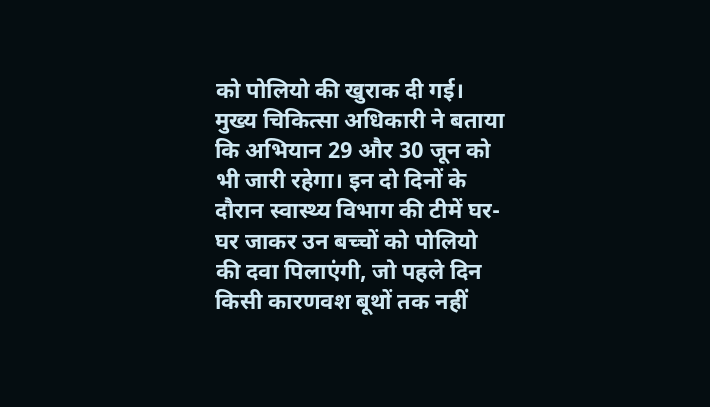को पोलियो की खुराक दी गई।
मुख्य चिकित्सा अधिकारी ने बताया कि अभियान 29 और 30 जून को भी जारी रहेगा। इन दो दिनों के दौरान स्वास्थ्य विभाग की टीमें घर-घर जाकर उन बच्चों को पोलियो की दवा पिलाएंगी, जो पहले दिन किसी कारणवश बूथों तक नहीं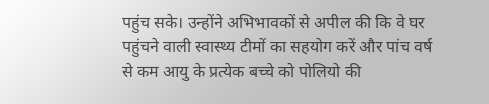पहुंच सके। उन्होंने अभिभावकों से अपील की कि वे घर पहुंचने वाली स्वास्थ्य टीमों का सहयोग करें और पांच वर्ष से कम आयु के प्रत्येक बच्चे को पोलियो की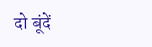दो बूंदें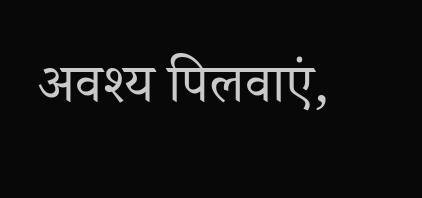अवश्य पिलवाएं,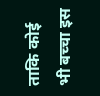ताकि कोई भी बच्चा इस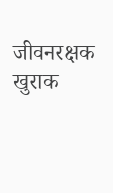जीवनरक्षक खुराक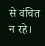से वंचित न रहे।